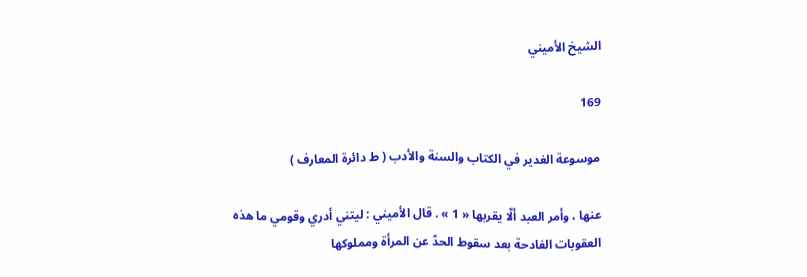الشيخ الأميني

169

موسوعة الغدير في الكتاب والسنة والأدب ( ط دائرة المعارف )

عنها ، وأمر العبد ألّا يقربها « 1 » . قال الأميني : ليتني أدري وقومي ما هذه العقوبات الفادحة بعد سقوط الحدّ عن المرأة ومملوكها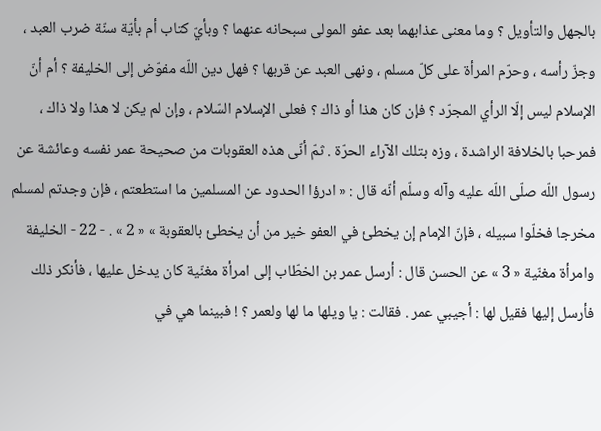بالجهل والتأويل ؟ وما معنى عذابهما بعد عفو المولى سبحانه عنهما ؟ وبأيّ كتاب أم بأيّة سنّة ضرب العبد ، وجزّ رأسه ، وحرّم المرأة على كلّ مسلم ، ونهى العبد عن قربها ؟ فهل دين اللّه مفوّض إلى الخليفة ؟ أم أنّ الإسلام ليس إلّا الرأي المجرّد ؟ فإن كان هذا أو ذاك ؟ فعلى الإسلام السّلام ، وإن لم يكن لا هذا ولا ذاك ، فمرحبا بالخلافة الراشدة ، وزه بتلك الآراء الحرّة . ثمّ أنّى هذه العقوبات من صحيحة عمر نفسه وعائشة عن رسول اللّه صلّى اللّه عليه وآله وسلّم أنّه قال : « ادرؤا الحدود عن المسلمين ما استطعتم ، فإن وجدتم لمسلم مخرجا فخلّوا سبيله ، فإنّ الإمام إن يخطئ في العفو خير من أن يخطئ بالعقوبة » « 2 » . - 22 - الخليفة وامرأة مغنّية « 3 » عن الحسن قال : أرسل عمر بن الخطّاب إلى امرأة مغنّية كان يدخل عليها ، فأنكر ذلك فأرسل إليها فقيل لها : أجيبي عمر . فقالت : يا ويلها ما لها ولعمر ؟ ! فبينما هي في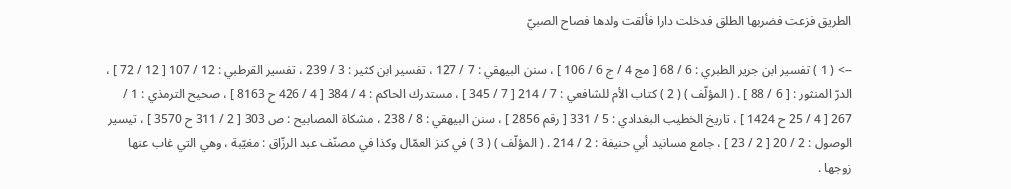الطريق فزعت فضربها الطلق فدخلت دارا فألقت ولدها فصاح الصبيّ

--> ( 1 ) تفسير ابن جرير الطبري : 6 / 68 [ مج 4 / ج 6 / 106 ] ، سنن البيهقي : 7 / 127 ، تفسير ابن كثير : 3 / 239 ، تفسير القرطبي : 12 / 107 [ 12 / 72 ] ، الدرّ المنثور : [ 6 / 88 ] . ( المؤلّف ) ( 2 ) كتاب الأم للشافعي : 7 / 214 [ 7 / 345 ] ، مستدرك الحاكم : 4 / 384 [ 4 / 426 ح 8163 ] ، صحيح الترمذي : 1 / 267 [ 4 / 25 ح 1424 ] ، تاريخ الخطيب البغدادي : 5 / 331 [ رقم 2856 ] ، سنن البيهقي : 8 / 238 ، مشكاة المصابيح : ص 303 [ 2 / 311 ح 3570 ] ، تيسير الوصول : 2 / 20 [ 2 / 23 ] ، جامع مسانيد أبي حنيفة : 2 / 214 . ( المؤلّف ) ( 3 ) في كنز العمّال وكذا في مصنّف عبد الرزّاق : مغيّبة ، وهي التي غاب عنها زوجها .